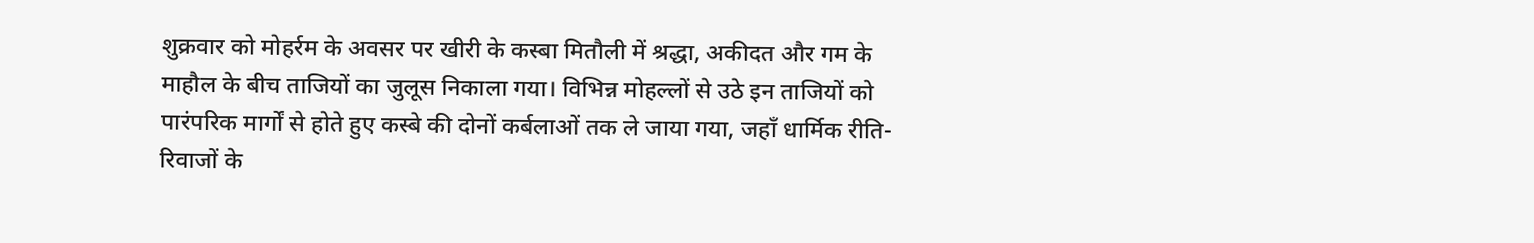शुक्रवार को मोहर्रम के अवसर पर खीरी के कस्बा मितौली में श्रद्धा, अकीदत और गम के माहौल के बीच ताजियों का जुलूस निकाला गया। विभिन्न मोहल्लों से उठे इन ताजियों को पारंपरिक मार्गों से होते हुए कस्बे की दोनों कर्बलाओं तक ले जाया गया, जहाँ धार्मिक रीति-रिवाजों के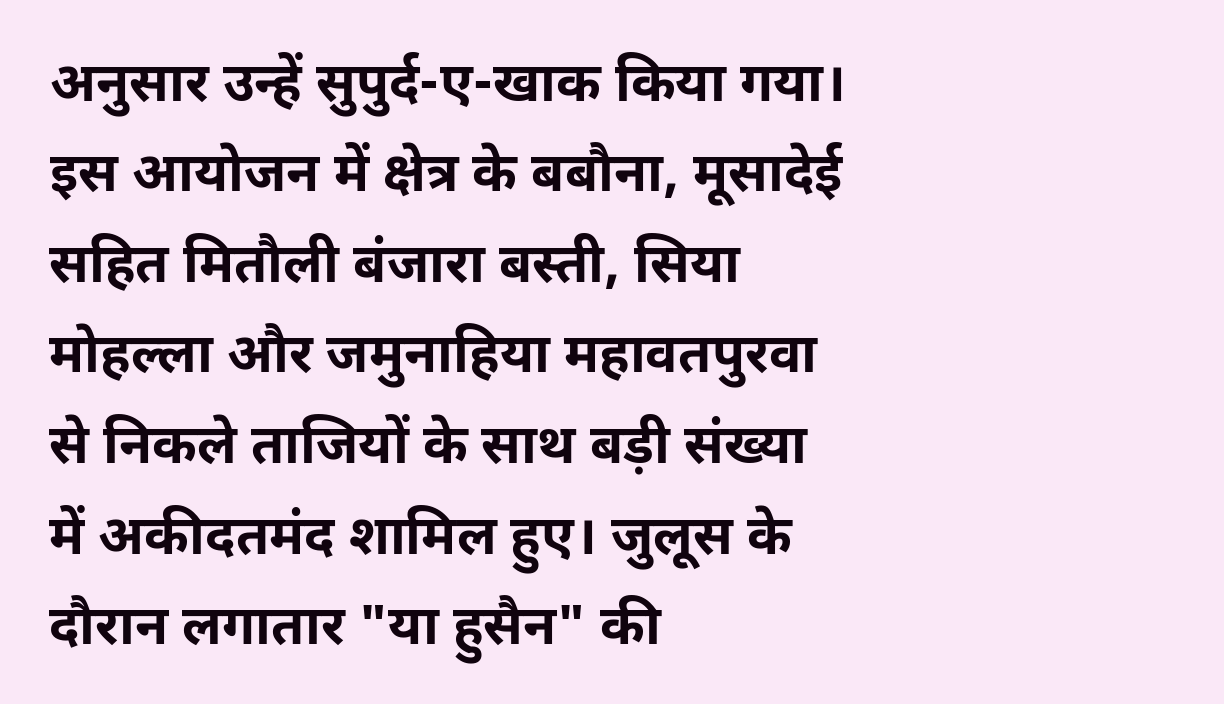अनुसार उन्हें सुपुर्द-ए-खाक किया गया। इस आयोजन में क्षेत्र के बबौना, मूसादेई सहित मितौली बंजारा बस्ती, सिया मोहल्ला और जमुनाहिया महावतपुरवा से निकले ताजियों के साथ बड़ी संख्या में अकीदतमंद शामिल हुए। जुलूस के दौरान लगातार "या हुसैन" की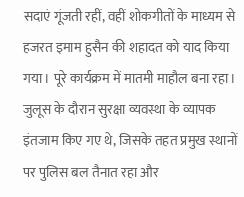सदाएं गूंजती रहीं, वहीं शोकगीतों के माध्यम से हजरत इमाम हुसैन की शहादत को याद किया गया। पूरे कार्यक्रम में मातमी माहौल बना रहा। जुलूस के दौरान सुरक्षा व्यवस्था के व्यापक इंतजाम किए गए थे, जिसके तहत प्रमुख स्थानों पर पुलिस बल तैनात रहा और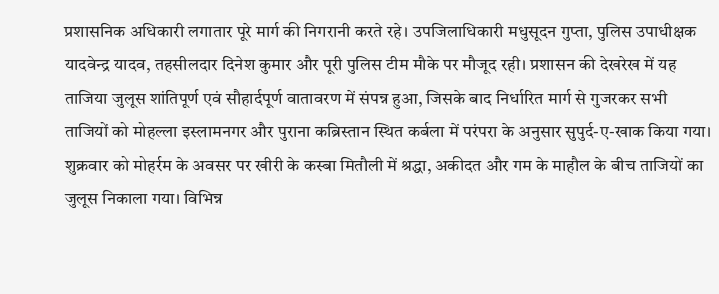प्रशासनिक अधिकारी लगातार पूरे मार्ग की निगरानी करते रहे। उपजिलाधिकारी मधुसूदन गुप्ता, पुलिस उपाधीक्षक यादवेन्द्र यादव, तहसीलदार दिनेश कुमार और पूरी पुलिस टीम मौके पर मौजूद रही। प्रशासन की देखरेख में यह ताजिया जुलूस शांतिपूर्ण एवं सौहार्दपूर्ण वातावरण में संपन्न हुआ, जिसके बाद निर्धारित मार्ग से गुजरकर सभी ताजियों को मोहल्ला इस्लामनगर और पुराना कब्रिस्तान स्थित कर्बला में परंपरा के अनुसार सुपुर्द-ए-खाक किया गया।
शुक्रवार को मोहर्रम के अवसर पर खीरी के कस्बा मितौली में श्रद्धा, अकीदत और गम के माहौल के बीच ताजियों का जुलूस निकाला गया। विभिन्न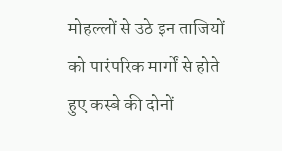मोहल्लों से उठे इन ताजियों को पारंपरिक मार्गों से होते हुए कस्बे की दोनों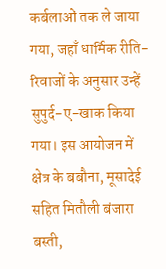कर्बलाओं तक ले जाया गया, जहाँ धार्मिक रीति-रिवाजों के अनुसार उन्हें सुपुर्द-ए-खाक किया गया। इस आयोजन में क्षेत्र के बबौना, मूसादेई सहित मितौली बंजारा बस्ती,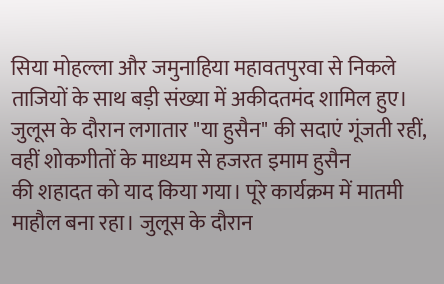सिया मोहल्ला और जमुनाहिया महावतपुरवा से निकले ताजियों के साथ बड़ी संख्या में अकीदतमंद शामिल हुए। जुलूस के दौरान लगातार "या हुसैन" की सदाएं गूंजती रहीं, वहीं शोकगीतों के माध्यम से हजरत इमाम हुसैन
की शहादत को याद किया गया। पूरे कार्यक्रम में मातमी माहौल बना रहा। जुलूस के दौरान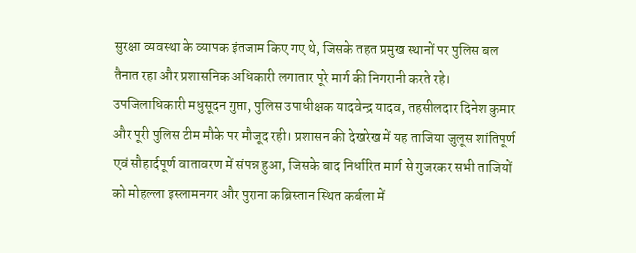सुरक्षा व्यवस्था के व्यापक इंतजाम किए गए थे, जिसके तहत प्रमुख स्थानों पर पुलिस बल तैनात रहा और प्रशासनिक अधिकारी लगातार पूरे मार्ग की निगरानी करते रहे। उपजिलाधिकारी मधुसूदन गुप्ता, पुलिस उपाधीक्षक यादवेन्द्र यादव, तहसीलदार दिनेश कुमार और पूरी पुलिस टीम मौके पर मौजूद रही। प्रशासन की देखरेख में यह ताजिया जुलूस शांतिपूर्ण एवं सौहार्दपूर्ण वातावरण में संपन्न हुआ, जिसके बाद निर्धारित मार्ग से गुजरकर सभी ताजियों को मोहल्ला इस्लामनगर और पुराना कब्रिस्तान स्थित कर्बला में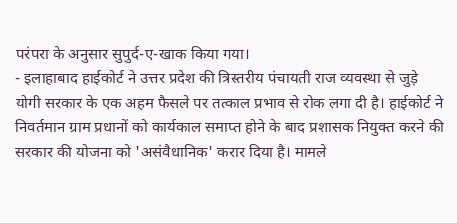परंपरा के अनुसार सुपुर्द-ए-खाक किया गया।
- इलाहाबाद हाईकोर्ट ने उत्तर प्रदेश की त्रिस्तरीय पंचायती राज व्यवस्था से जुड़े योगी सरकार के एक अहम फैसले पर तत्काल प्रभाव से रोक लगा दी है। हाईकोर्ट ने निवर्तमान ग्राम प्रधानों को कार्यकाल समाप्त होने के बाद प्रशासक नियुक्त करने की सरकार की योजना को 'असंवैधानिक' करार दिया है। मामले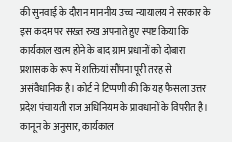की सुनवाई के दौरान माननीय उच्च न्यायालय ने सरकार के इस कदम पर सख्त रुख अपनाते हुए स्पष्ट किया कि कार्यकाल खत्म होने के बाद ग्राम प्रधानों को दोबारा प्रशासक के रूप में शक्तियां सौंपना पूरी तरह से असंवैधानिक है। कोर्ट ने टिप्पणी की कि यह फैसला उत्तर प्रदेश पंचायती राज अधिनियम के प्रावधानों के विपरीत है। कानून के अनुसार, कार्यकाल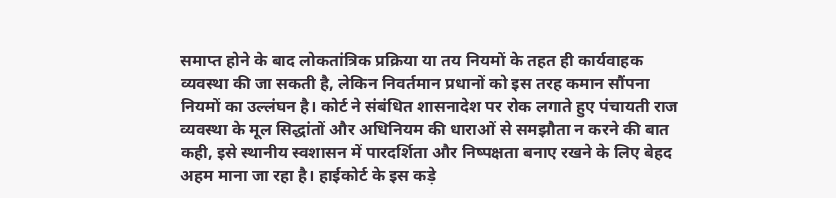समाप्त होने के बाद लोकतांत्रिक प्रक्रिया या तय नियमों के तहत ही कार्यवाहक व्यवस्था की जा सकती है, लेकिन निवर्तमान प्रधानों को इस तरह कमान सौंपना नियमों का उल्लंघन है। कोर्ट ने संबंधित शासनादेश पर रोक लगाते हुए पंचायती राज व्यवस्था के मूल सिद्धांतों और अधिनियम की धाराओं से समझौता न करने की बात कही, इसे स्थानीय स्वशासन में पारदर्शिता और निष्पक्षता बनाए रखने के लिए बेहद अहम माना जा रहा है। हाईकोर्ट के इस कड़े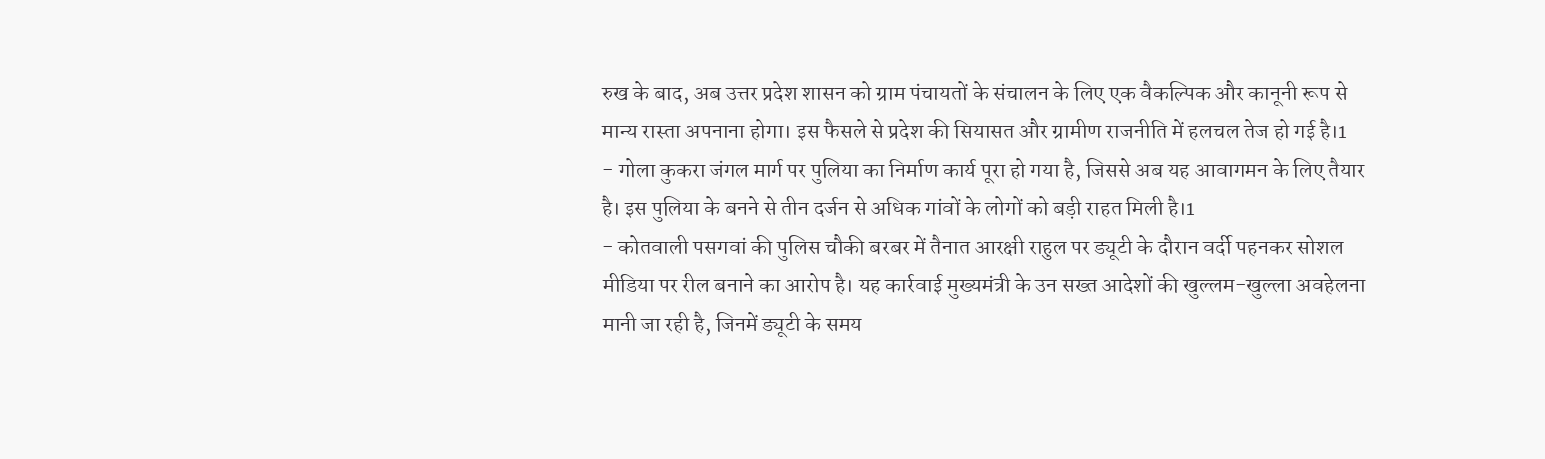रुख के बाद, अब उत्तर प्रदेश शासन को ग्राम पंचायतों के संचालन के लिए एक वैकल्पिक और कानूनी रूप से मान्य रास्ता अपनाना होगा। इस फैसले से प्रदेश की सियासत और ग्रामीण राजनीति में हलचल तेज हो गई है।1
- गोला कुकरा जंगल मार्ग पर पुलिया का निर्माण कार्य पूरा हो गया है, जिससे अब यह आवागमन के लिए तैयार है। इस पुलिया के बनने से तीन दर्जन से अधिक गांवों के लोगों को बड़ी राहत मिली है।1
- कोतवाली पसगवां की पुलिस चौकी बरबर में तैनात आरक्षी राहुल पर ड्यूटी के दौरान वर्दी पहनकर सोशल मीडिया पर रील बनाने का आरोप है। यह कार्रवाई मुख्यमंत्री के उन सख्त आदेशों की खुल्लम-खुल्ला अवहेलना मानी जा रही है, जिनमें ड्यूटी के समय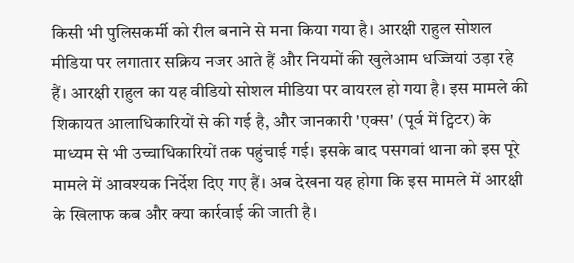किसी भी पुलिसकर्मी को रील बनाने से मना किया गया है। आरक्षी राहुल सोशल मीडिया पर लगातार सक्रिय नजर आते हैं और नियमों की खुलेआम धज्जियां उड़ा रहे हैं। आरक्षी राहुल का यह वीडियो सोशल मीडिया पर वायरल हो गया है। इस मामले की शिकायत आलाधिकारियों से की गई है, और जानकारी 'एक्स' (पूर्व में ट्विटर) के माध्यम से भी उच्चाधिकारियों तक पहुंचाई गई। इसके बाद पसगवां थाना को इस पूरे मामले में आवश्यक निर्देश दिए गए हैं। अब देखना यह होगा कि इस मामले में आरक्षी के खिलाफ कब और क्या कार्रवाई की जाती है।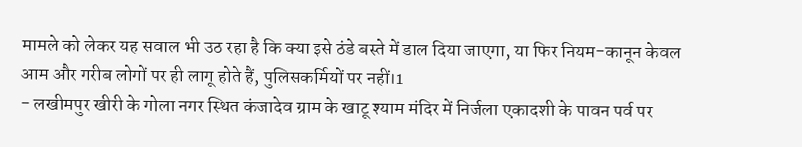मामले को लेकर यह सवाल भी उठ रहा है कि क्या इसे ठंडे बस्ते में डाल दिया जाएगा, या फिर नियम-कानून केवल आम और गरीब लोगों पर ही लागू होते हैं, पुलिसकर्मियों पर नहीं।1
- लखीमपुर खीरी के गोला नगर स्थित कंजादेव ग्राम के खाटू श्याम मंदिर में निर्जला एकादशी के पावन पर्व पर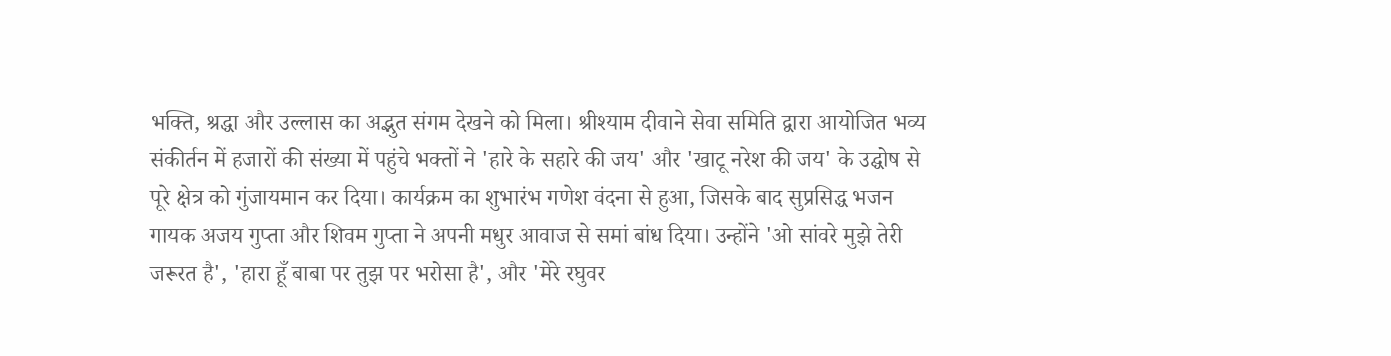भक्ति, श्रद्धा और उल्लास का अद्भुत संगम देखने को मिला। श्रीश्याम दीवाने सेवा समिति द्वारा आयोजित भव्य संकीर्तन में हजारों की संख्या में पहुंचे भक्तों ने 'हारे के सहारे की जय' और 'खाटू नरेश की जय' के उद्घोष से पूरे क्षेत्र को गुंजायमान कर दिया। कार्यक्रम का शुभारंभ गणेश वंदना से हुआ, जिसके बाद सुप्रसिद्ध भजन गायक अजय गुप्ता और शिवम गुप्ता ने अपनी मधुर आवाज से समां बांध दिया। उन्होंने 'ओ सांवरे मुझे तेरी जरूरत है', 'हारा हूँ बाबा पर तुझ पर भरोसा है', और 'मेरे रघुवर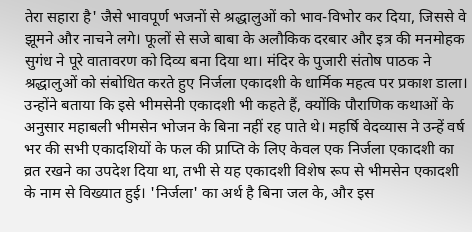तेरा सहारा है' जैसे भावपूर्ण भजनों से श्रद्धालुओं को भाव-विभोर कर दिया, जिससे वे झूमने और नाचने लगे। फूलों से सजे बाबा के अलौकिक दरबार और इत्र की मनमोहक सुगंध ने पूरे वातावरण को दिव्य बना दिया था। मंदिर के पुजारी संतोष पाठक ने श्रद्धालुओं को संबोधित करते हुए निर्जला एकादशी के धार्मिक महत्व पर प्रकाश डाला। उन्होंने बताया कि इसे भीमसेनी एकादशी भी कहते हैं, क्योंकि पौराणिक कथाओं के अनुसार महाबली भीमसेन भोजन के बिना नहीं रह पाते थे। महर्षि वेदव्यास ने उन्हें वर्ष भर की सभी एकादशियों के फल की प्राप्ति के लिए केवल एक निर्जला एकादशी का व्रत रखने का उपदेश दिया था, तभी से यह एकादशी विशेष रूप से भीमसेन एकादशी के नाम से विख्यात हुई। 'निर्जला' का अर्थ है बिना जल के, और इस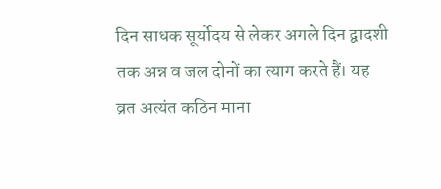दिन साधक सूर्योदय से लेकर अगले दिन द्वादशी तक अन्न व जल दोनों का त्याग करते हैं। यह व्रत अत्यंत कठिन माना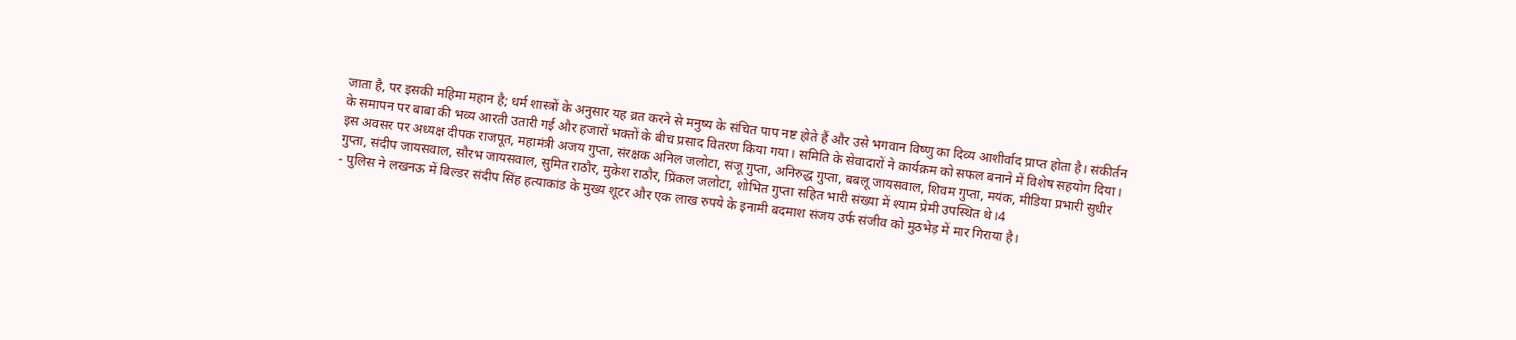जाता है, पर इसकी महिमा महान है; धर्म शास्त्रों के अनुसार यह व्रत करने से मनुष्य के संचित पाप नष्ट होते हैं और उसे भगवान विष्णु का दिव्य आशीर्वाद प्राप्त होता है। संकीर्तन के समापन पर बाबा की भव्य आरती उतारी गई और हजारों भक्तों के बीच प्रसाद वितरण किया गया। समिति के सेवादारों ने कार्यक्रम को सफल बनाने में विशेष सहयोग दिया। इस अवसर पर अध्यक्ष दीपक राजपूत, महामंत्री अजय गुप्ता, संरक्षक अनिल जलोटा, संजू गुप्ता, अनिरुद्ध गुप्ता, बबलू जायसवाल, शिवम गुप्ता, मयंक, मीडिया प्रभारी सुधीर गुप्ता, संदीप जायसवाल, सौरभ जायसवाल, सुमित राठौर, मुकेश राठौर, प्रिंकल जलोटा, शोभित गुप्ता सहित भारी संख्या में श्याम प्रेमी उपस्थित थे।4
- पुलिस ने लखनऊ में बिल्डर संदीप सिंह हत्याकांड के मुख्य शूटर और एक लाख रुपये के इनामी बदमाश संजय उर्फ संजीव को मुठभेड़ में मार गिराया है।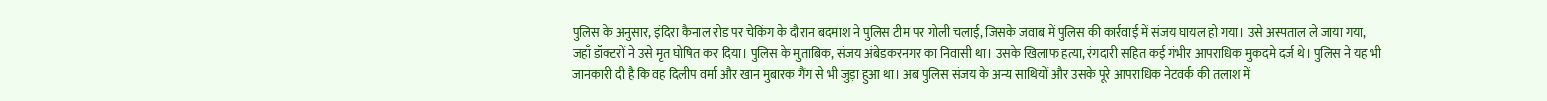पुलिस के अनुसार, इंदिरा कैनाल रोड पर चेकिंग के दौरान बदमाश ने पुलिस टीम पर गोली चलाई, जिसके जवाब में पुलिस की कार्रवाई में संजय घायल हो गया। उसे अस्पताल ले जाया गया, जहाँ डॉक्टरों ने उसे मृत घोषित कर दिया। पुलिस के मुताबिक, संजय अंबेडकरनगर का निवासी था। उसके खिलाफ हत्या, रंगदारी सहित कई गंभीर आपराधिक मुकदमे दर्ज थे। पुलिस ने यह भी जानकारी दी है कि वह दिलीप वर्मा और खान मुबारक गैंग से भी जुड़ा हुआ था। अब पुलिस संजय के अन्य साथियों और उसके पूरे आपराधिक नेटवर्क की तलाश में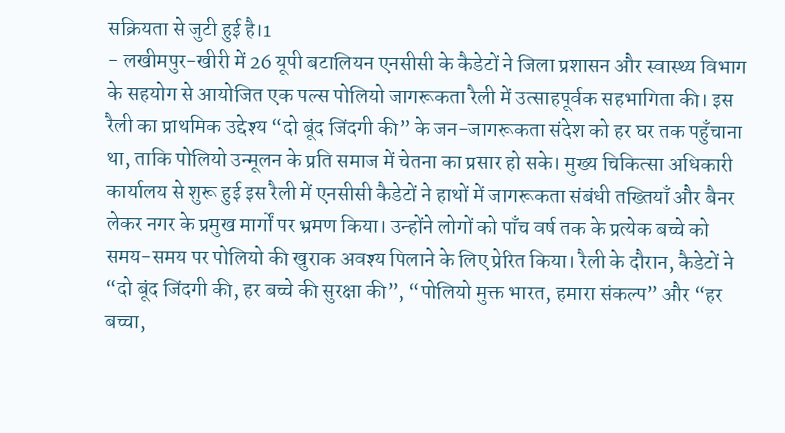सक्रियता से जुटी हुई है।1
- लखीमपुर-खीरी में 26 यूपी बटालियन एनसीसी के कैडेटों ने जिला प्रशासन और स्वास्थ्य विभाग के सहयोग से आयोजित एक पल्स पोलियो जागरूकता रैली में उत्साहपूर्वक सहभागिता की। इस रैली का प्राथमिक उद्देश्य “दो बूंद जिंदगी की” के जन-जागरूकता संदेश को हर घर तक पहुँचाना था, ताकि पोलियो उन्मूलन के प्रति समाज में चेतना का प्रसार हो सके। मुख्य चिकित्सा अधिकारी कार्यालय से शुरू हुई इस रैली में एनसीसी कैडेटों ने हाथों में जागरूकता संबंधी तख्तियाँ और बैनर लेकर नगर के प्रमुख मार्गों पर भ्रमण किया। उन्होंने लोगों को पाँच वर्ष तक के प्रत्येक बच्चे को समय-समय पर पोलियो की खुराक अवश्य पिलाने के लिए प्रेरित किया। रैली के दौरान, कैडेटों ने “दो बूंद जिंदगी की, हर बच्चे की सुरक्षा की”, “पोलियो मुक्त भारत, हमारा संकल्प” और “हर बच्चा,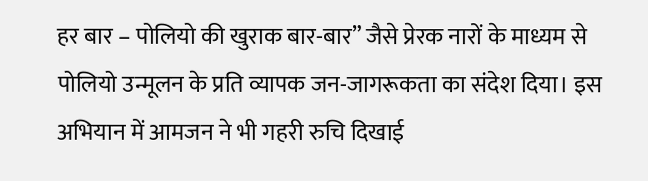हर बार – पोलियो की खुराक बार-बार” जैसे प्रेरक नारों के माध्यम से पोलियो उन्मूलन के प्रति व्यापक जन-जागरूकता का संदेश दिया। इस अभियान में आमजन ने भी गहरी रुचि दिखाई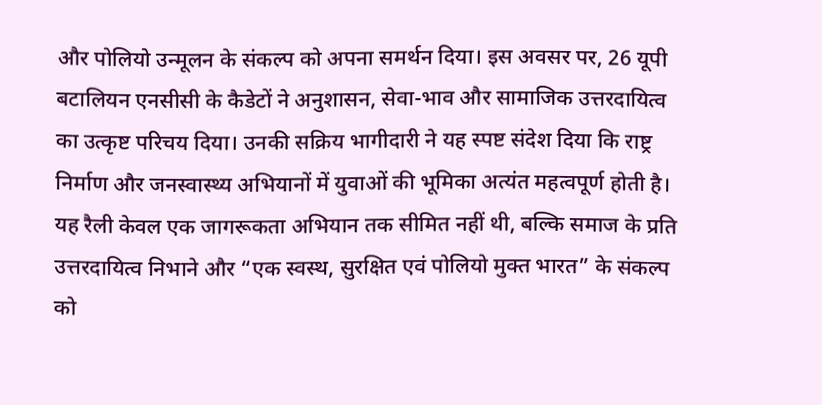और पोलियो उन्मूलन के संकल्प को अपना समर्थन दिया। इस अवसर पर, 26 यूपी बटालियन एनसीसी के कैडेटों ने अनुशासन, सेवा-भाव और सामाजिक उत्तरदायित्व का उत्कृष्ट परिचय दिया। उनकी सक्रिय भागीदारी ने यह स्पष्ट संदेश दिया कि राष्ट्र निर्माण और जनस्वास्थ्य अभियानों में युवाओं की भूमिका अत्यंत महत्वपूर्ण होती है। यह रैली केवल एक जागरूकता अभियान तक सीमित नहीं थी, बल्कि समाज के प्रति उत्तरदायित्व निभाने और “एक स्वस्थ, सुरक्षित एवं पोलियो मुक्त भारत” के संकल्प को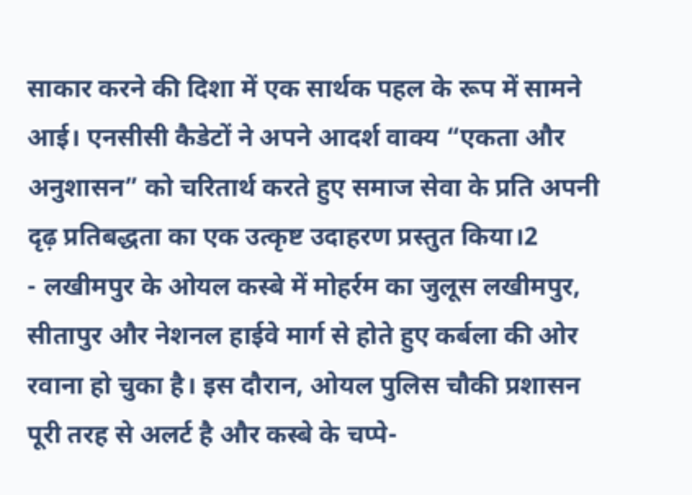साकार करने की दिशा में एक सार्थक पहल के रूप में सामने आई। एनसीसी कैडेटों ने अपने आदर्श वाक्य “एकता और अनुशासन” को चरितार्थ करते हुए समाज सेवा के प्रति अपनी दृढ़ प्रतिबद्धता का एक उत्कृष्ट उदाहरण प्रस्तुत किया।2
- लखीमपुर के ओयल कस्बे में मोहर्रम का जुलूस लखीमपुर, सीतापुर और नेशनल हाईवे मार्ग से होते हुए कर्बला की ओर रवाना हो चुका है। इस दौरान, ओयल पुलिस चौकी प्रशासन पूरी तरह से अलर्ट है और कस्बे के चप्पे-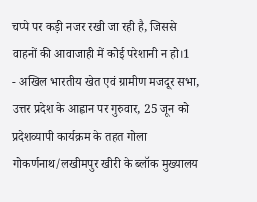चप्पे पर कड़ी नजर रखी जा रही है, जिससे वाहनों की आवाजाही में कोई परेशानी न हो।1
- अखिल भारतीय खेत एवं ग्रामीण मजदूर सभा, उत्तर प्रदेश के आह्वान पर गुरुवार, 25 जून को प्रदेशव्यापी कार्यक्रम के तहत गोला गोकर्णनाथ/लखीमपुर खीरी के ब्लॉक मुख्यालय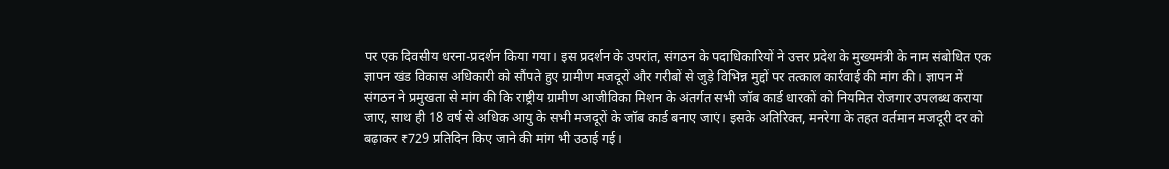पर एक दिवसीय धरना-प्रदर्शन किया गया। इस प्रदर्शन के उपरांत, संगठन के पदाधिकारियों ने उत्तर प्रदेश के मुख्यमंत्री के नाम संबोधित एक ज्ञापन खंड विकास अधिकारी को सौंपते हुए ग्रामीण मजदूरों और गरीबों से जुड़े विभिन्न मुद्दों पर तत्काल कार्रवाई की मांग की। ज्ञापन में संगठन ने प्रमुखता से मांग की कि राष्ट्रीय ग्रामीण आजीविका मिशन के अंतर्गत सभी जॉब कार्ड धारकों को नियमित रोजगार उपलब्ध कराया जाए, साथ ही 18 वर्ष से अधिक आयु के सभी मजदूरों के जॉब कार्ड बनाए जाएं। इसके अतिरिक्त, मनरेगा के तहत वर्तमान मजदूरी दर को बढ़ाकर ₹729 प्रतिदिन किए जाने की मांग भी उठाई गई।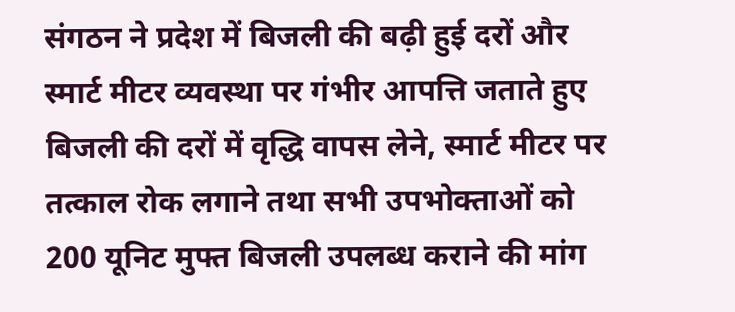संगठन ने प्रदेश में बिजली की बढ़ी हुई दरों और स्मार्ट मीटर व्यवस्था पर गंभीर आपत्ति जताते हुए बिजली की दरों में वृद्धि वापस लेने, स्मार्ट मीटर पर तत्काल रोक लगाने तथा सभी उपभोक्ताओं को 200 यूनिट मुफ्त बिजली उपलब्ध कराने की मांग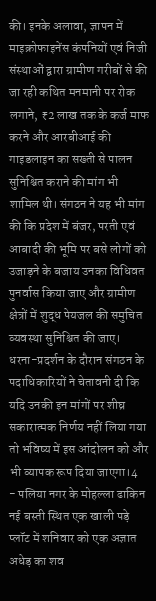की। इनके अलावा, ज्ञापन में माइक्रोफाइनेंस कंपनियों एवं निजी संस्थाओं द्वारा ग्रामीण गरीबों से की जा रही कथित मनमानी पर रोक लगाने, ₹2 लाख तक के कर्ज माफ करने और आरबीआई की गाइडलाइन का सख्ती से पालन सुनिश्चित कराने की मांग भी शामिल थी। संगठन ने यह भी मांग की कि प्रदेश में बंजर, परती एवं आबादी की भूमि पर बसे लोगों को उजाड़ने के बजाय उनका विधिवत पुनर्वास किया जाए और ग्रामीण क्षेत्रों में शुद्ध पेयजल की समुचित व्यवस्था सुनिश्चित की जाए। धरना-प्रदर्शन के दौरान संगठन के पदाधिकारियों ने चेतावनी दी कि यदि उनकी इन मांगों पर शीघ्र सकारात्मक निर्णय नहीं लिया गया तो भविष्य में इस आंदोलन को और भी व्यापक रूप दिया जाएगा।4
- पलिया नगर के मोहल्ला ढाकिन नई बस्ती स्थित एक खाली पड़े प्लॉट में शनिवार को एक अज्ञात अधेड़ का शव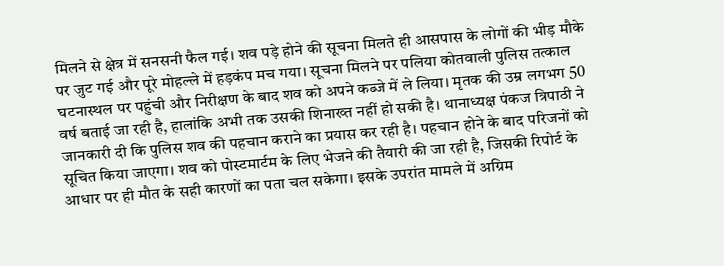मिलने से क्षेत्र में सनसनी फैल गई। शव पड़े होने की सूचना मिलते ही आसपास के लोगों की भीड़ मौके पर जुट गई और पूरे मोहल्ले में हड़कंप मच गया। सूचना मिलने पर पलिया कोतवाली पुलिस तत्काल घटनास्थल पर पहुंची और निरीक्षण के बाद शव को अपने कब्जे में ले लिया। मृतक की उम्र लगभग 50 वर्ष बताई जा रही है, हालांकि अभी तक उसकी शिनाख्त नहीं हो सकी है। थानाध्यक्ष पंकज त्रिपाठी ने जानकारी दी कि पुलिस शव की पहचान कराने का प्रयास कर रही है। पहचान होने के बाद परिजनों को सूचित किया जाएगा। शव को पोस्टमार्टम के लिए भेजने की तैयारी की जा रही है, जिसकी रिपोर्ट के आधार पर ही मौत के सही कारणों का पता चल सकेगा। इसके उपरांत मामले में अग्रिम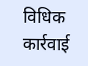विधिक कार्रवाई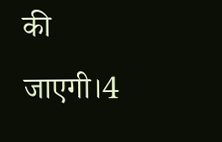की जाएगी।4